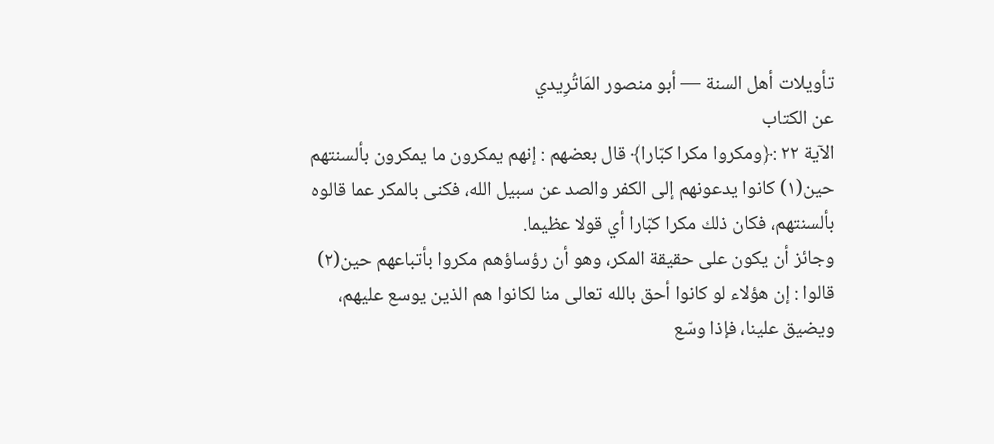تأويلات أهل السنة — أبو منصور المَاتُرِيدي
عن الكتاب
الآية ٢٢ :﴿ومكروا مكرا كبّارا﴾ قال بعضهم : إنهم يمكرون ما يمكرون بألسنتهم حين(١) كانوا يدعونهم إلى الكفر والصد عن سبيل الله، فكنى بالمكر عما قالوه بألسنتهم، فكان ذلك مكرا كبّارا أي قولا عظيما.
وجائز أن يكون على حقيقة المكر، وهو أن رؤساؤهم مكروا بأتباعهم حين(٢) قالوا : إن هؤلاء لو كانوا أحق بالله تعالى منا لكانوا هم الذين يوسع عليهم، ويضيق علينا، فإذا وسّع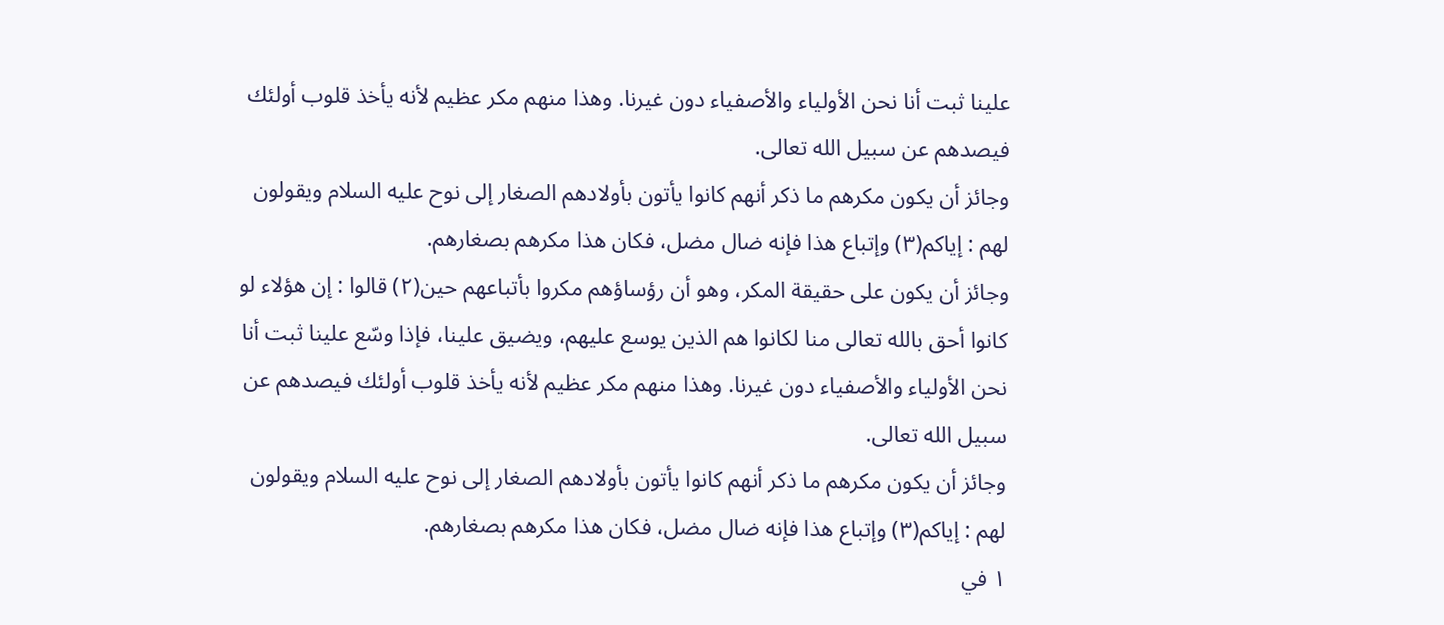علينا ثبت أنا نحن الأولياء والأصفياء دون غيرنا. وهذا منهم مكر عظيم لأنه يأخذ قلوب أولئك فيصدهم عن سبيل الله تعالى.
وجائز أن يكون مكرهم ما ذكر أنهم كانوا يأتون بأولادهم الصغار إلى نوح عليه السلام ويقولون لهم : إياكم(٣) وإتباع هذا فإنه ضال مضل، فكان هذا مكرهم بصغارهم.
وجائز أن يكون على حقيقة المكر، وهو أن رؤساؤهم مكروا بأتباعهم حين(٢) قالوا : إن هؤلاء لو كانوا أحق بالله تعالى منا لكانوا هم الذين يوسع عليهم، ويضيق علينا، فإذا وسّع علينا ثبت أنا نحن الأولياء والأصفياء دون غيرنا. وهذا منهم مكر عظيم لأنه يأخذ قلوب أولئك فيصدهم عن سبيل الله تعالى.
وجائز أن يكون مكرهم ما ذكر أنهم كانوا يأتون بأولادهم الصغار إلى نوح عليه السلام ويقولون لهم : إياكم(٣) وإتباع هذا فإنه ضال مضل، فكان هذا مكرهم بصغارهم.
١ في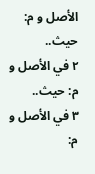الأصل و م: حيث..
٢ في الأصل و م: حيث..
٣ في الأصل و م: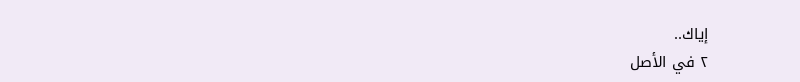إياك..
٢ في الأصل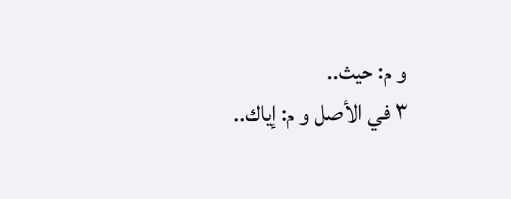و م: حيث..
٣ في الأصل و م: إياك..